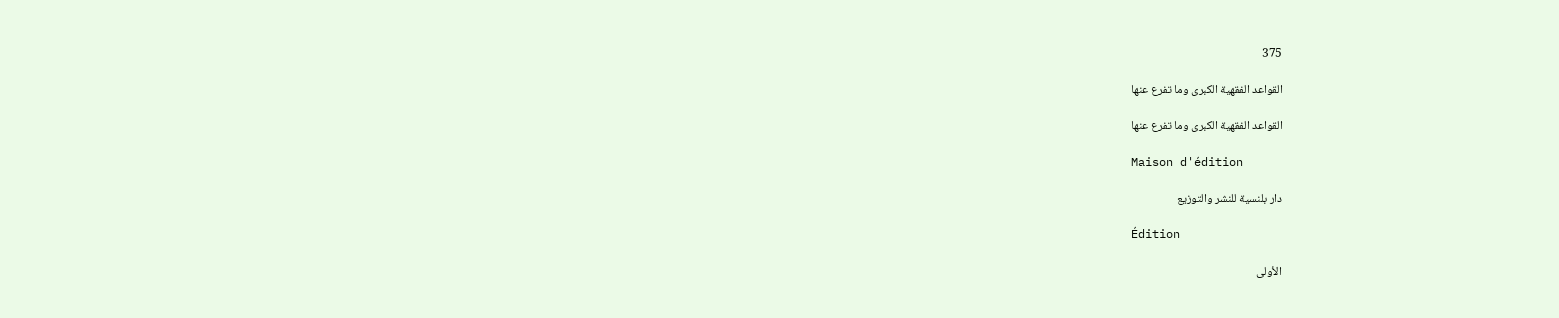375

القواعد الفقهية الكبرى وما تفرع عنها

القواعد الفقهية الكبرى وما تفرع عنها

Maison d'édition

دار بلنسية للنشر والتوزيع

Édition

الأولى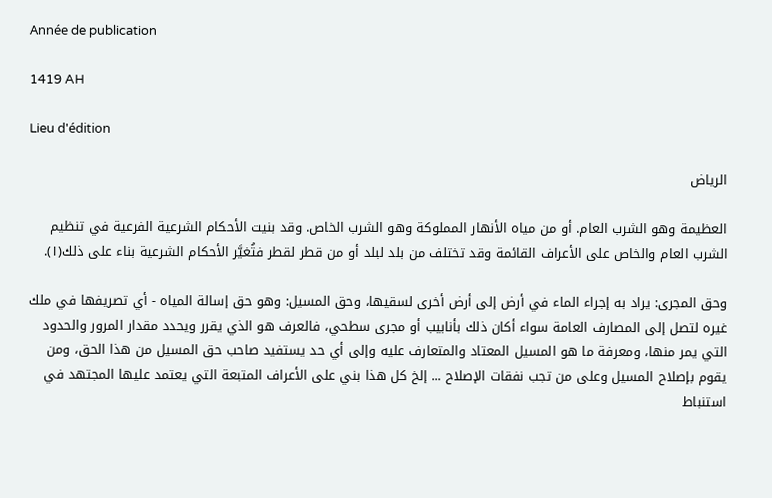Année de publication

1419 AH

Lieu d'édition

الرياض

العظيمة وهو الشرب العام. أو من مياه الأنهار المملوكة وهو الشرب الخاص. وقد بنيت الأحكام الشرعية الفرعية في تنظيم الشرب العام والخاص على الأعراف القائمة وقد تختلف من بلد لبلد أو من قطر لقطر فتُغيَّر الأحكام الشرعية بناء على ذلك(١).

وحق المجرى: يراد به إجراء الماء في أرض إلى أرض أخرى لسقيها، وحق المسيل: وهو حق إسالة المياه - أي تصريفها في ملك غيره لتصل إلى المصارف العامة سواء أكان ذلك بأنابيب أو مجرى سطحي، فالعرف هو الذي يقرر ويحدد مقدار المرور والحدود التي يمر منها، ومعرفة ما هو المسيل المعتاد والمتعارف عليه وإلى أي حد يستفيد صاحب حق المسيل من هذا الحق، ومن يقوم بإصلاح المسيل وعلى من تجب نفقات الإصلاح ... إلخ كل هذا بني على الأعراف المتبعة التي يعتمد عليها المجتهد في استنباط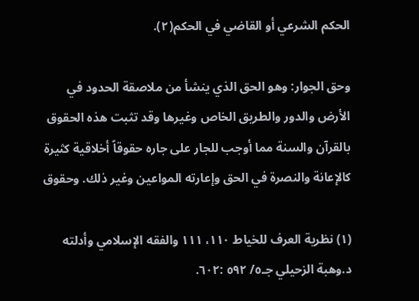الحكم الشرعي أو القاضي في الحكم(٢).

وحق الجوار: وهو الحق الذي ينشأ من ملاصقة الحدود في الأرض والدور والطريق الخاص وغيرها وقد تثبت هذه الحقوق بالقرآن والسنة مما أوجب للجار على جاره حقوقاً أخلاقية كثيرة كالإعانة والنصرة في الحق وإعارته المواعين وغير ذلك. وحقوق

(١) نظرية العرف للخياط ١١٠، ١١١ والفقه الإسلامي وأدلته د.وهبة الزحيلي جـ٥/ ٥٩٢ :٦٠٢.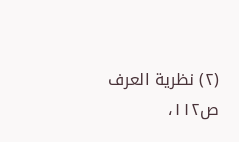(٢) نظرية العرف ص١١٢،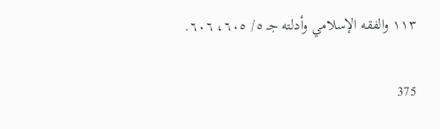١١٣ والفقه الإسلامي وأدلته جـ ٥/ ٦٠٥، ٦٠٦.

375